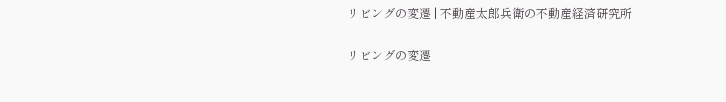リビングの変遷 | 不動産太郎兵衛の不動産経済研究所

リビングの変遷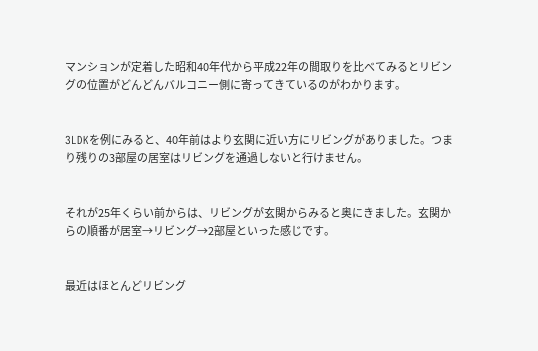マンションが定着した昭和40年代から平成22年の間取りを比べてみるとリビングの位置がどんどんバルコニー側に寄ってきているのがわかります。


3LDKを例にみると、40年前はより玄関に近い方にリビングがありました。つまり残りの3部屋の居室はリビングを通過しないと行けません。


それが25年くらい前からは、リビングが玄関からみると奥にきました。玄関からの順番が居室→リビング→2部屋といった感じです。


最近はほとんどリビング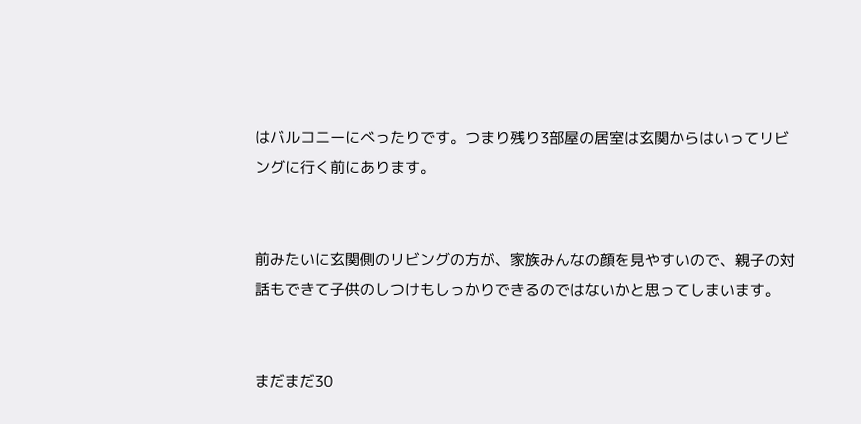はバルコニーにべったりです。つまり残り3部屋の居室は玄関からはいってリビングに行く前にあります。


前みたいに玄関側のリビングの方が、家族みんなの顔を見やすいので、親子の対話もできて子供のしつけもしっかりできるのではないかと思ってしまいます。


まだまだ30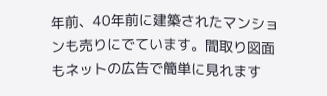年前、40年前に建築されたマンションも売りにでています。間取り図面もネットの広告で簡単に見れます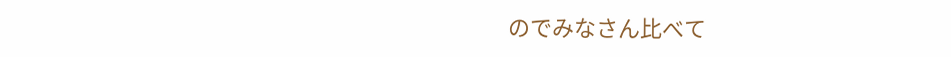のでみなさん比べて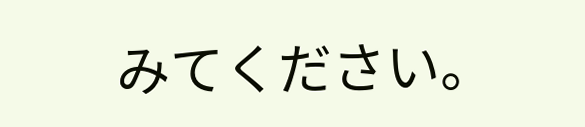みてください。